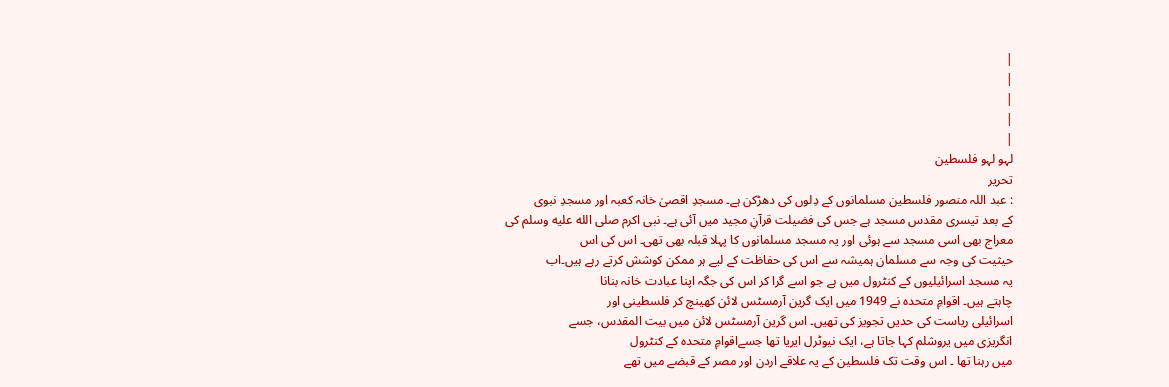|
|
|
|
|
لہو لہو فلسطین
تحریر
: عبد اللہ منصور فلسطین مسلمانوں کے دِلوں کی دھڑکن ہے۔ مسجدِ اقصیٰ خانہ کعبہ اور مسجدِ نبوی
کے بعد تیسری مقدس مسجد ہے جس کی فضیلت قرآنِ مجید میں آئی ہے۔ نبی اکرم صلى الله عليه وسلم کی
معراج بھی اسی مسجد سے ہوئی اور یہ مسجد مسلمانوں کا پہلا قبلہ بھی تھی۔ اس کی اس
حیثیت کی وجہ سے مسلمان ہمیشہ سے اس کی حفاظت کے لیے ہر ممکن کوشش کرتے رہے ہیں۔اب
یہ مسجد اسرائیلیوں کے کنٹرول میں ہے جو اسے گرا کر اس کی جگہ اپنا عبادت خانہ بنانا
چاہتے ہیں۔ اقوامِ متحدہ نے 1949 میں ایک گرین آرمسٹس لائن کھینچ کر فلسطینی اور
اسرائیلی ریاست کی حدیں تجویز کی تھیں۔ اس گرین آرمسٹس لائن میں بیت المقدس، جسے
انگریزی میں یروشلم کہا جاتا ہے، ایک نیوٹرل ایریا تھا جسےاقوامِ متحدہ کے کنٹرول
میں رہنا تھا ۔ اس وقت تک فلسطین کے یہ علاقے اردن اور مصر کے قبضے میں تھے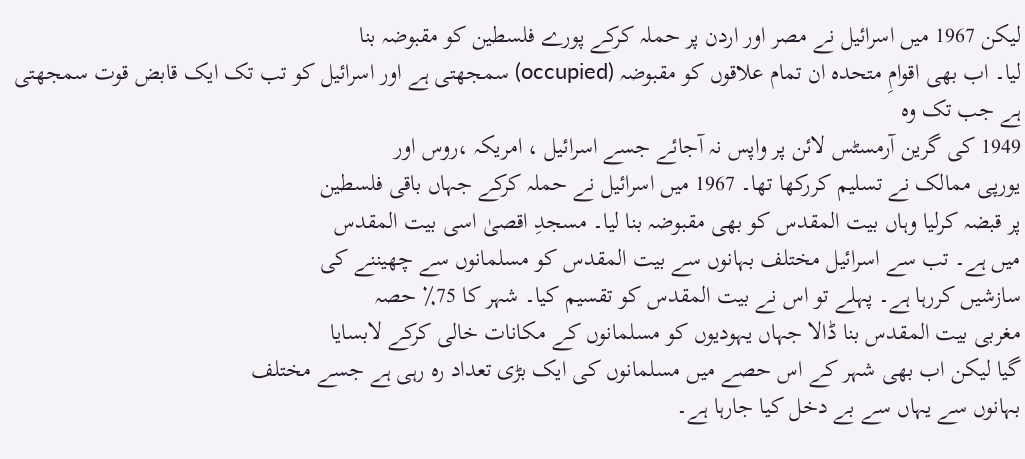لیکن 1967 میں اسرائیل نے مصر اور اردن پر حملہ کرکے پورے فلسطین کو مقبوضہ بنا
لیا۔ اب بھی اقوامِ متحدہ ان تمام علاقوں کو مقبوضہ (occupied) سمجھتی ہے اور اسرائیل کو تب تک ایک قابض قوت سمجھتی ہے جب تک وہ
1949 کی گرین آرمسٹس لائن پر واپس نہ آجائے جسے اسرائیل ، امریکہ ،روس اور
یورپی ممالک نے تسلیم کررکھا تھا۔ 1967 میں اسرائیل نے حملہ کرکے جہاں باقی فلسطین
پر قبضہ کرلیا وہاں بیت المقدس کو بھی مقبوضہ بنا لیا۔ مسجدِ اقصیٰ اسی بیت المقدس
میں ہے۔ تب سے اسرائیل مختلف بہانوں سے بیت المقدس کو مسلمانوں سے چھیننے کی
سازشیں کررہا ہے۔ پہلے تو اس نے بیت المقدس کو تقسیم کیا۔ شہر کا 75٪ حصہ
مغربی بیت المقدس بنا ڈالا جہاں یہودیوں کو مسلمانوں کے مکانات خالی کرکے لابسایا
گیا لیکن اب بھی شہر کے اس حصے میں مسلمانوں کی ایک بڑی تعداد رہ رہی ہے جسے مختلف
بہانوں سے یہاں سے بے دخل کیا جارہا ہے۔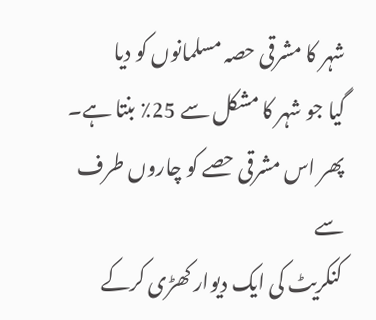شہر کا مشرقی حصہ مسلمانوں کو دیا
گیا جو شہر کا مشکل سے 25٪ بنتا ہے۔ پھر اس مشرقی حصے کو چاروں طرف سے
کنکریٹ کی ایک دیوار کھڑی کرکے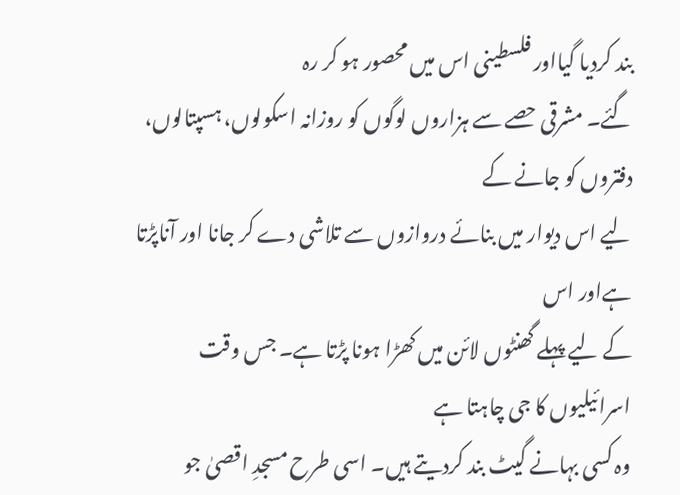بند کردیا گیااور فلسطینی اس میں محصور ہو کر رہ
گئے۔ مشرقی حصے سے ہزاروں لوگوں کو روزانہ اسکولوں، ہسپتالوں، دفتروں کو جانے کے
لیے اس دیوار میں بنائے دروازوں سے تلاشی دے کر جانا اور آناپڑتا ہےاور اس
کے لیے پہلے گھنٹوں لائن میں کھڑا ہونا پڑتا ہے۔ جس وقت اسرائیلیوں کا جی چاہتا ہے
وہ کسی بہانے گیٹ بند کردیتے ہیں۔ اسی طرح مسجدِ اقصیٰ جو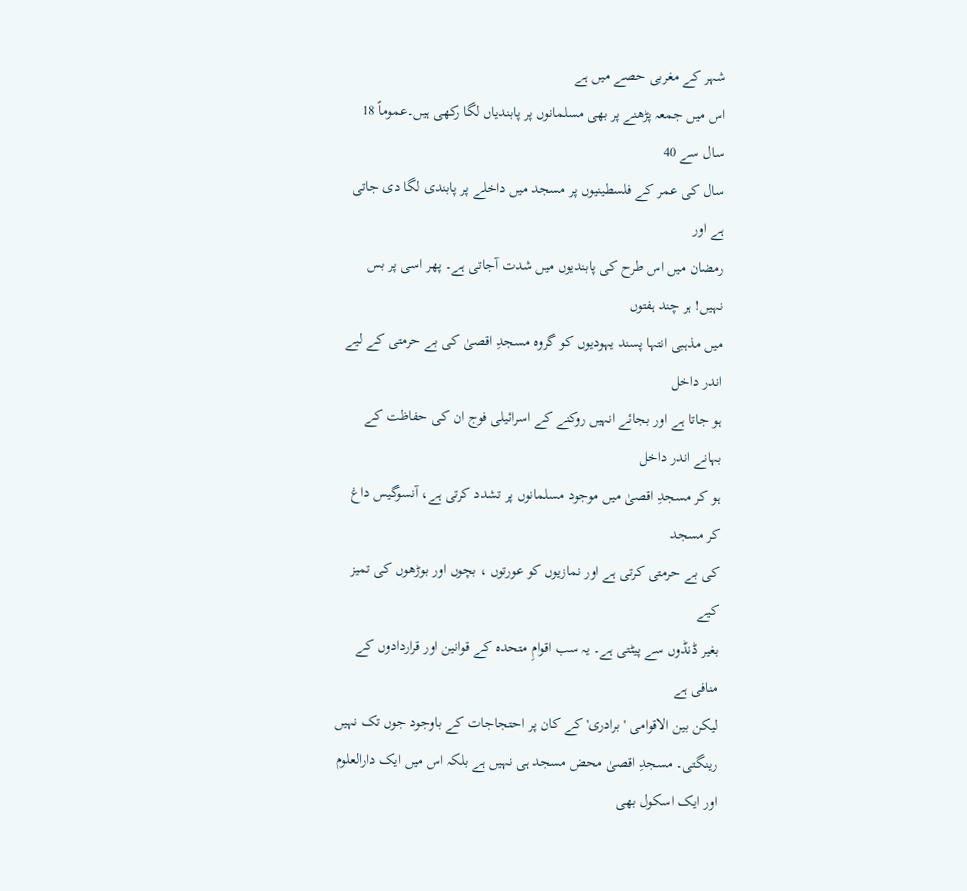شہر کے مغربی حصے میں ہے
اس میں جمعہ پڑھنے پر بھی مسلمانوں پر پابندیاں لگا رکھی ہیں۔عموماً 18 سال سے 40
سال کی عمر کے فلسطینیوں پر مسجد میں داخلے پر پابندی لگا دی جاتی ہے اور
رمضان میں اس طرح کی پابندیوں میں شدت آجاتی ہے۔ پھر اسی پر بس نہیں! ہر چند ہفتوں
میں مذہبی انتہا پسند یہودیوں کو گروہ مسجدِ اقصیٰ کی بے حرمتی کے لیے اندر داخل
ہو جاتا ہے اور بجائے انہیں روکنے کے اسرائیلی فوج ان کی حفاظت کے بہانے اندر داخل
ہو کر مسجدِ اقصیٰ میں موجود مسلمانوں پر تشدد کرتی ہے، آنسوگیس داغ کر مسجد
کی بے حرمتی کرتی ہے اور نمازیوں کو عورتوں ، بچوں اور بوڑھوں کی تمیز کیے
بغیر ڈنڈوں سے پیٹتی ہے۔ یہ سب اقوامِ متحدہ کے قوانین اور قراردادوں کے منافی ہے
لیکن بین الاقوامی 'برادری' کے کان پر احتجاجات کے باوجود جوں تک نہیں رینگتی۔ مسجدِ اقصیٰ محض مسجد ہی نہیں ہے بلکہ اس میں ایک دارالعلوم اور ایک اسکول بھی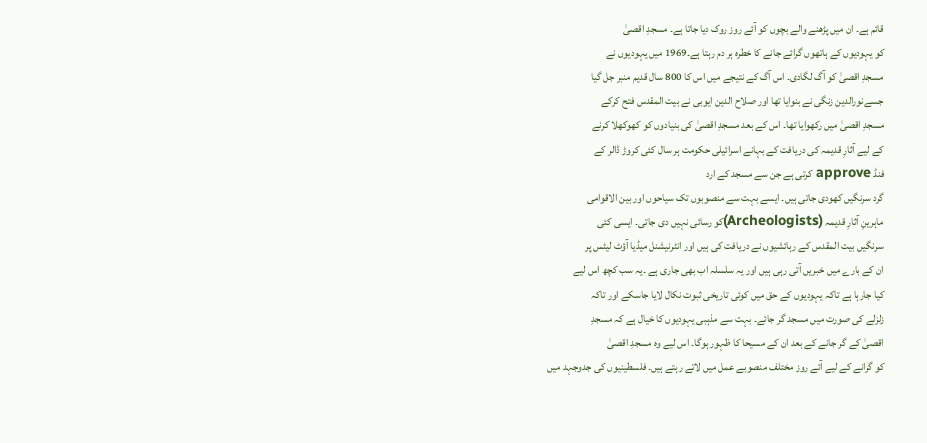قائم ہے۔ ان میں پڑھنے والے بچوں کو آئے روز روک دیا جاتا ہے۔ مسجدِ اقصیٰ
کو یہودیوں کے ہاتھوں گرائے جانے کا خطرہ ہر دم رہتا ہے۔1969 میں یہودیوں نے
مسجدِ اقصیٰ کو آگ لگادی۔ اس آگ کے نتیجے میں اس کا 800 سال قدیم منبر جل گیا
جسےنورالدین زنگی نے بنوایا تھا اور صلاح الدین ایوبی نے بیت المقدس فتح کرکے
مسجدِ اقصیٰ میں رکھوایا تھا۔ اس کے بعد مسجدِ اقصیٰ کی بنیادوں کو کھوکھلا کرنے
کے لیے آثارِ قدیمہ کی دریافت کے بہانے اسرائیلی حکومت ہر سال کئی کروڑ ڈالر کے
فنڈ approve کرتی ہے جن سے مسجد کے ارد
گرد سرنگیں کھودی جاتی ہیں۔ ایسے بہت سے منصوبوں تک سیاحوں اور بین الاقوامی
ماہرینِ آثارِ قدیمہ (Archeologists)کو رسائی نہیں دی جاتی۔ ایسی کئی
سرنگیں بیت المقدس کے رہائشیوں نے دریافت کی ہیں اور انٹرنیشنل میڈیا آؤٹ لیٹس پر
ان کے بارے میں خبریں آتی رہی ہیں اور یہ سلسلہ اب بھی جاری ہے ۔یہ سب کچھ اس لیے
کیا جارہا ہے تاکہ یہودیوں کے حق میں کوئی تاریخی ثبوت نکال لایا جاسکے اور تاکہ
زلزلے کی صورت میں مسجد گر جائے۔ بہت سے مذہبی یہودیوں کا خیال ہے کہ مسجدِ
اقصیٰ کے گر جانے کے بعد ان کے مسیحا کا ظہور ہوگا۔ اس لیے وہ مسجدِ اقصیٰ
کو گرانے کے لیے آئے روز مختلف منصوبے عمل میں لاتے رہتے ہیں۔ فلسطینیوں کی جدوجہد میں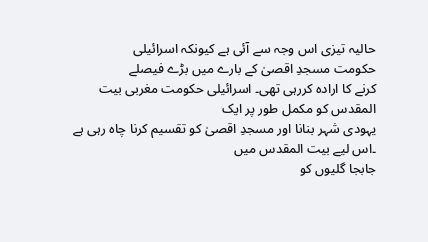حالیہ تیزی اس وجہ سے آئی ہے کیونکہ اسرائیلی
حکومت مسجدِ اقصیٰ کے بارے میں بڑے فیصلے
کرنے کا ارادہ کررہی تھی۔ اسرائیلی حکومت مغربی بیت المقدس کو مکمل طور پر ایک
یہودی شہر بنانا اور مسجدِ اقصیٰ کو تقسیم کرنا چاہ رہی ہے ۔اس لیے بیت المقدس میں
جابجا گلیوں کو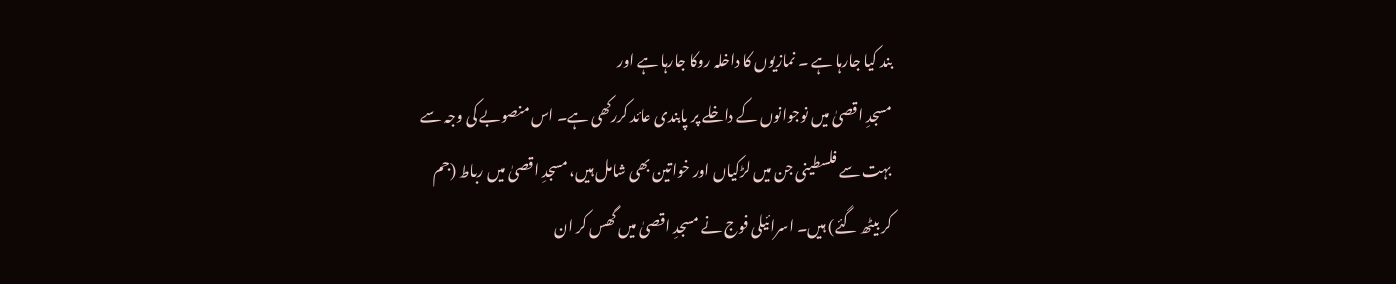بند کیا جارہا ہے ۔ نمازیوں کا داخلہ روکا جارہا ہے اور
مسجدِ اقصیٰ میں نوجوانوں کے داخلے پر پابندی عائد کررکھی ہے۔ اس منصوبے کی وجہ سے
بہت سے فلسطینی جن میں لڑکیاں اور خواتین بھی شامل ہیں، مسجدِ اقصیٰ میں رباط (جم
کر بیٹھ گئے) ہیں۔ اسرائیلی فوج نے مسجدِ اقصیٰ میں گھس کر ان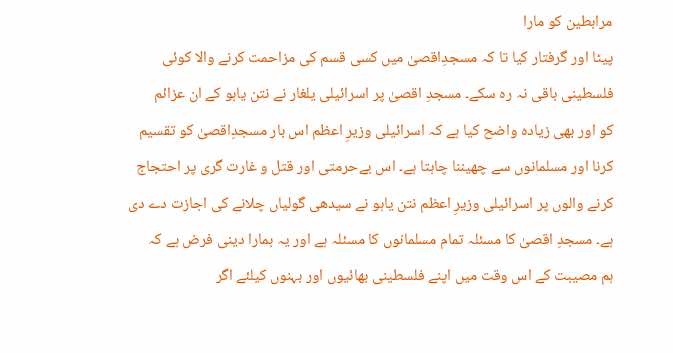مرابطین کو مارا
پیٹا اور گرفتار کیا تا کہ مسجدِاقصیٰ میں کسی قسم کی مزاحمت کرنے والا کوئی
فلسطینی باقی نہ رہ سکے۔ مسجدِ اقصیٰ پر اسرائیلی یلغار نے نتن یاہو کے ان عزائم
کو اور بھی زیادہ واضح کیا ہے کہ اسرائیلی وزیرِ اعظم اس بار مسجدِاقصیٰ کو تقسیم
کرنا اور مسلمانوں سے چھیننا چاہتا ہے۔ اس بےحرمتی اور قتل و غارت گری پر احتجاج
کرنے والوں پر اسرائیلی وزیرِ اعظم نتن یاہو نے سیدھی گولیاں چلانے کی اجازت دے دی
ہے۔ مسجدِ اقصیٰ کا مسئلہ تمام مسلمانوں کا مسئلہ ہے اور یہ ہمارا دینی فرض ہے کہ
ہم مصیبت کے اس وقت میں اپنے فلسطینی بھائیوں اور بہنوں کیلئے اگر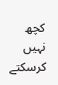کچھ نہیں کرسکتے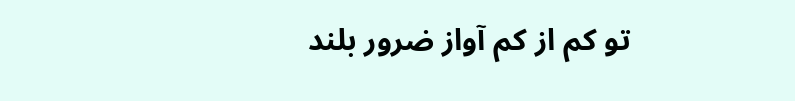تو کم از کم آواز ضرور بلند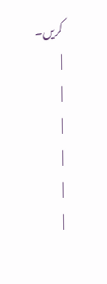کریں۔
|
|
|
|
|
|